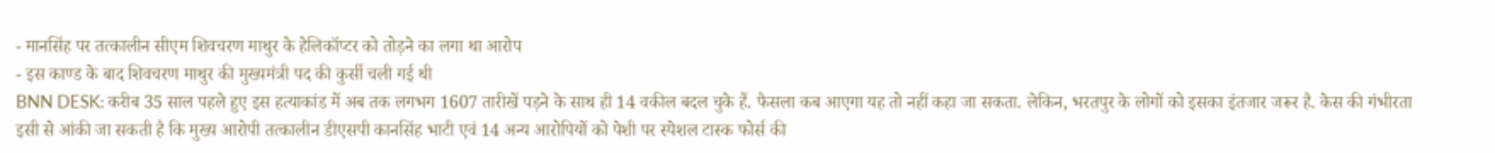- मानसिंह पर तत्कालीन सीएम शिवचरण माथुर के हेलिकॉप्टर को तोड़ने का लगा था आरोप
- इस काण्ड के बाद शिवचरण माथुर की मुख्यमंत्री पद की कुर्सी चली गई थी
BNN DESK: करीब 35 साल पहले हुए इस हत्याकांड में अब तक लगभग 1607 तारीखें पड़ने के साथ ही 14 वकील बदल चुके हैं. फैसला कब आएगा यह तो नहीं कहा जा सकता. लेकिन, भरतपुर के लोगों को इसका इंतजार जरूर है. केस की गंभीरता इसी से आंकी जा सकती है कि मुख्य आरोपी तत्कालीन डीएसपी कानसिंह भाटी एवं 14 अन्य आरोपियों को पेशी पर स्पेशल टास्क फोर्स की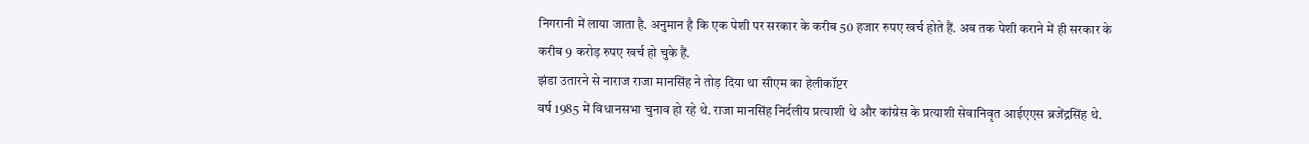निगरानी में लाया जाता है. अनुमान है कि एक पेशी पर सरकार के करीब 50 हजार रुपए खर्च होते हैं. अब तक पेशी कराने में ही सरकार के करीब 9 करोड़ रुपए खर्च हो चुके हैं.
झंडा उतारने से नाराज राजा मानसिंह ने तोड़ दिया था सीएम का हेलीकॉप्टर
वर्ष 1985 में विधानसभा चुनाव हो रहे थे. राजा मानसिंह निर्दलीय प्रत्याशी थे और कांग्रेस के प्रत्याशी सेवानिवृत आईएएस ब्रजेंद्रसिंह थे.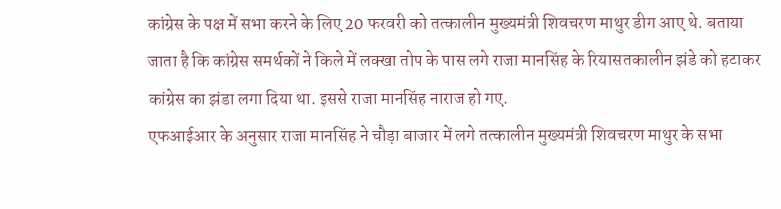कांग्रेस के पक्ष में सभा करने के लिए 20 फरवरी को तत्कालीन मुख्यमंत्री शिवचरण माथुर डीग आए थे. बताया जाता है कि कांग्रेस समर्थकों ने किले में लक्खा तोप के पास लगे राजा मानसिंह के रियासतकालीन झंडे को हटाकर कांग्रेस का झंडा लगा दिया था. इससे राजा मानसिंह नाराज हो गए.
एफआईआर के अनुसार राजा मानसिंह ने चौड़ा बाजार में लगे तत्कालीन मुख्यमंत्री शिवचरण माथुर के सभा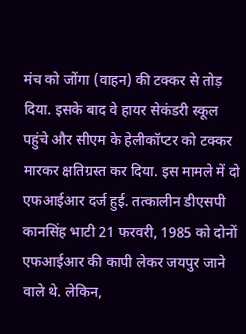मंच को जोंगा (वाहन) की टक्कर से तोड़ दिया. इसके बाद वे हायर सेकंडरी स्कूल पहुंचे और सीएम के हेलीकॉप्टर को टक्कर मारकर क्षतिग्रस्त कर दिया. इस मामले में दो एफआईआर दर्ज हुई. तत्कालीन डीएसपी कानसिंह भाटी 21 फरवरी, 1985 को दोनों एफआईआर की कापी लेकर जयपुर जाने वाले थे. लेकिन,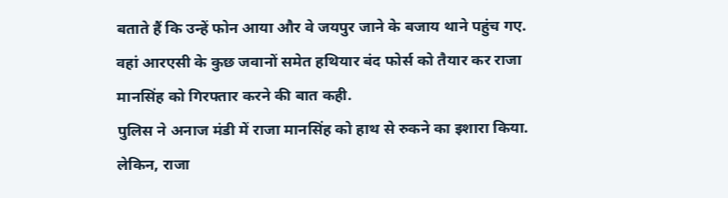बताते हैं कि उन्हें फोन आया और वे जयपुर जाने के बजाय थाने पहुंच गए. वहां आरएसी के कुछ जवानों समेत हथियार बंद फोर्स को तैयार कर राजा मानसिंह को गिरफ्तार करने की बात कही.
पुलिस ने अनाज मंडी में राजा मानसिंह को हाथ से रुकने का इशारा किया. लेकिन, राजा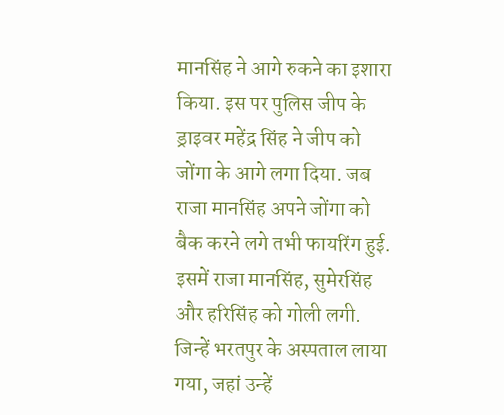मानसिंह ने आगे रुकने का इशारा किया. इस पर पुलिस जीप के ड्राइवर महेंद्र सिंह ने जीप को जोंगा के आगे लगा दिया. जब राजा मानसिंह अपने जोंगा को बैक करने लगे तभी फायरिंग हुई. इसमें राजा मानसिंह, सुमेरसिंह और हरिसिंह को गोली लगी. जिन्हें भरतपुर के अस्पताल लाया गया, जहां उन्हें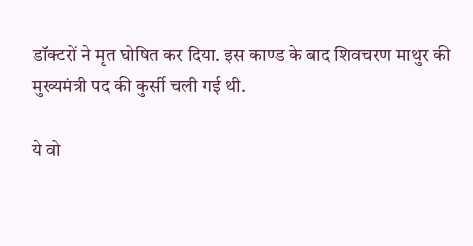डॉक्टरों ने मृत घोषित कर दिया. इस काण्ड के बाद शिवचरण माथुर की मुख्यमंत्री पद की कुर्सी चली गई थी.

ये वो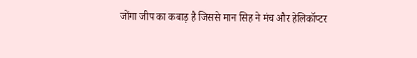जोंगा जीप का कबाड़ है जिससे मान सिह ने मंच और हेलिकॉप्टर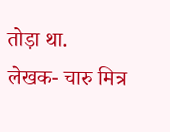तोड़ा था.
लेखक- चारु मित्र